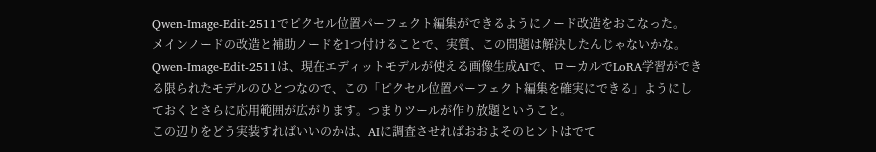Qwen-Image-Edit-2511でピクセル位置パーフェクト編集ができるようにノード改造をおこなった。
メインノードの改造と補助ノードを1つ付けることで、実質、この問題は解決したんじゃないかな。
Qwen-Image-Edit-2511は、現在エディットモデルが使える画像生成AIで、ローカルでLoRA学習ができる限られたモデルのひとつなので、この「ピクセル位置パーフェクト編集を確実にできる」ようにしておくとさらに応用範囲が広がります。つまりツールが作り放題ということ。
この辺りをどう実装すればいいのかは、AIに調査させればおおよそのヒントはでて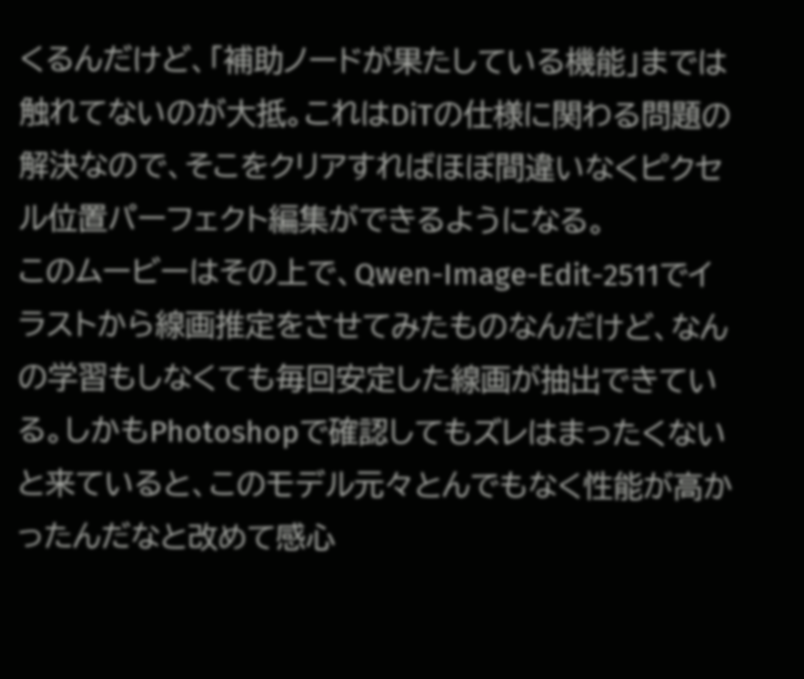くるんだけど、「補助ノードが果たしている機能」までは触れてないのが大抵。これはDiTの仕様に関わる問題の解決なので、そこをクリアすればほぼ間違いなくピクセル位置パーフェクト編集ができるようになる。
このムービーはその上で、Qwen-Image-Edit-2511でイラストから線画推定をさせてみたものなんだけど、なんの学習もしなくても毎回安定した線画が抽出できている。しかもPhotoshopで確認してもズレはまったくないと来ていると、このモデル元々とんでもなく性能が高かったんだなと改めて感心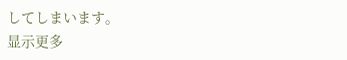してしまいます。
显示更多